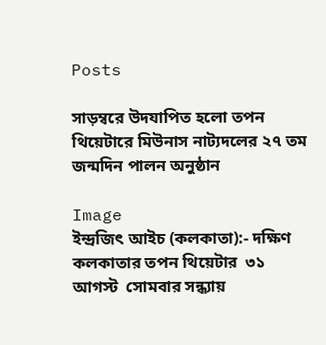Posts

সাড়ম্বরে উদযাপিত হলো তপন থিয়েটারে মিউনাস নাট্যদলের ২৭ তম জন্মদিন পালন অনুষ্ঠান

Image
ইন্দ্রজিৎ আইচ (কলকাতা):- দক্ষিণ কলকাতার তপন থিয়েটার  ৩১ আগস্ট  সোমবার সন্ধ্যায়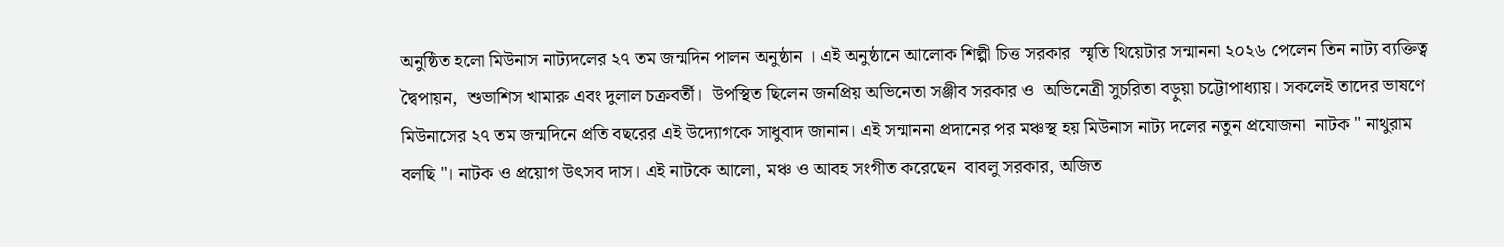অনুষ্ঠিত হলো মিউনাস নাট্যদলের ২৭ তম জন্মদিন পালন অনুষ্ঠান । এই অনুষ্ঠানে আলোক শিল্পী চিত্ত সরকার  স্মৃতি থিয়েটার সন্মাননা ২০২৬ পেলেন তিন নাট্য ব্যক্তিত্ব দ্বৈপায়ন,  শুভাশিস খামারু এবং দুলাল চক্রবর্তী।  উপস্থিত ছিলেন জনপ্রিয় অভিনেতা সঞ্জীব সরকার ও  অভিনেত্রী সুচরিতা বড়ুয়া চট্টোপাধ্যায়। সকলেই তাদের ভাষণে মিউনাসের ২৭ তম জন্মদিনে প্রতি বছরের এই উদ্যোগকে সাধুবাদ জানান। এই সন্মাননা প্রদানের পর মঞ্চস্থ হয় মিউনাস নাট্য দলের নতুন প্রযোজনা  নাটক " নাথুরাম বলছি "। নাটক ও প্রয়োগ উৎসব দাস। এই নাটকে আলো, মঞ্চ ও আবহ সংগীত করেছেন  বাবলু সরকার, অজিত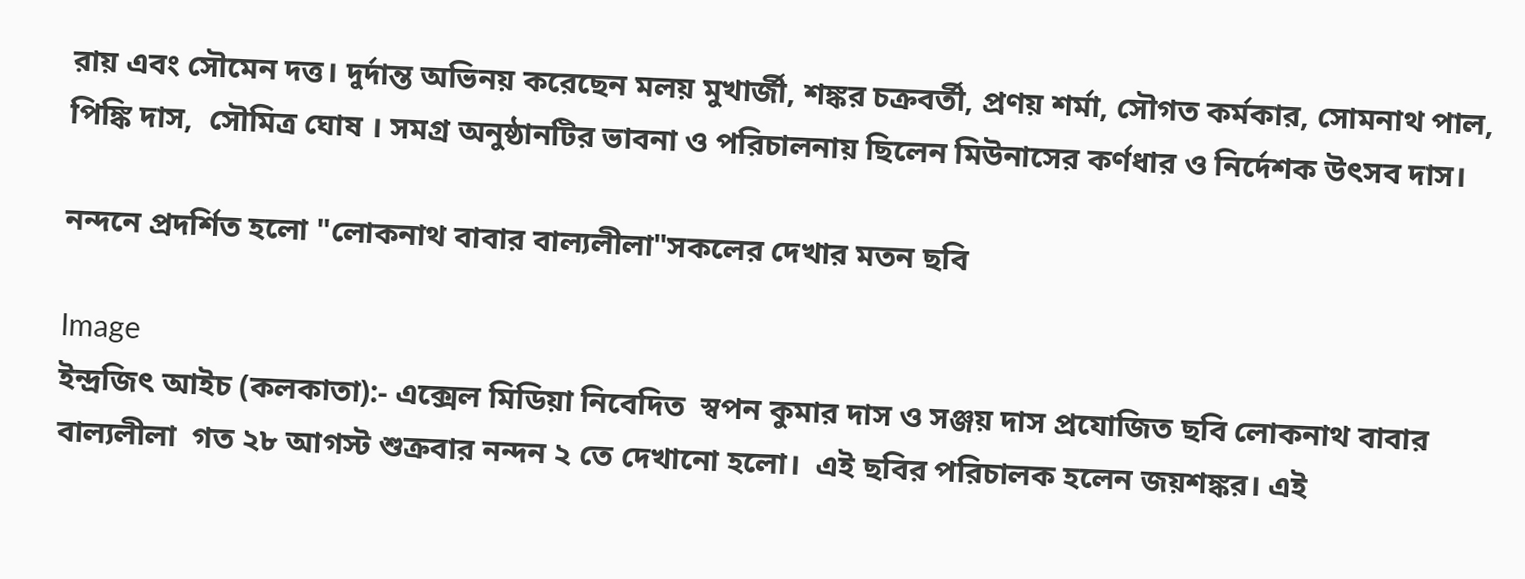রায় এবং সৌমেন দত্ত। দুর্দান্ত অভিনয় করেছেন মলয় মুখার্জী, শঙ্কর চক্রবর্তী, প্রণয় শর্মা, সৌগত কর্মকার, সোমনাথ পাল, পিঙ্কি দাস,  সৌমিত্র ঘোষ । সমগ্র অনুষ্ঠানটির ভাবনা ও পরিচালনায় ছিলেন মিউনাসের কর্ণধার ও নির্দেশক উৎসব দাস।

নন্দনে প্রদর্শিত হলো "লোকনাথ বাবার বাল্যলীলা"সকলের দেখার মতন ছবি

Image
ইন্দ্রজিৎ আইচ (কলকাতা):- এক্সেল মিডিয়া নিবেদিত  স্বপন কুমার দাস ও সঞ্জয় দাস প্রযোজিত ছবি লোকনাথ বাবার বাল্যলীলা  গত ২৮ আগস্ট শুক্রবার নন্দন ২ তে দেখানো হলো।  এই ছবির পরিচালক হলেন জয়শঙ্কর। এই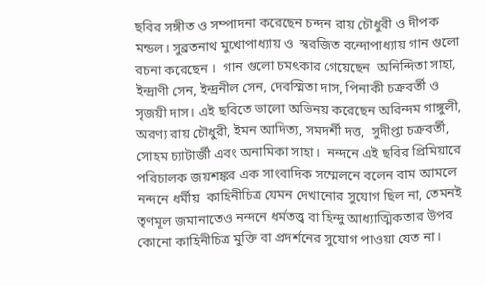ছবির সঙ্গীত ও সম্পাদনা করেছেন চন্দন রায় চৌধুরী ও দীপক মন্ডল। সুব্রতনাথ মুখোপাধ্যায় ও  স্বরজিত বন্দোপাধ্যায় গান গুলো রচনা করেছেন ।  গান গুলো চমৎকার গেয়েছেন  অনিন্দিতা সাহা, ইন্দ্রাণী সেন, ইন্দ্রনীল সেন, দেবস্মিতা দাস, পিনাকী চক্রবর্তী ও সৃজয়ী দাস। এই ছবিতে ভালো অভিনয় করেছেন অরিন্দম গাঙ্গুলী, অরণ্য রায় চৌধুরী, ইমন আদিত্য, সমদর্শী দত্ত,  সুদীপ্তা চক্রবর্তী, সোহম চ্যাটার্জী এবং অনামিকা সাহা।  নন্দনে এই ছবির প্রিমিয়ারে পরিচালক জয়শঙ্কর এক সাংবাদিক সম্মেলনে বলেন বাম আমলে নন্দনে ধর্মীয়  কাহিনীচিত্র যেমন দেখানোর সুযোগ ছিল না, তেমনই তৃণমূল জমানাতেও নন্দনে ধর্মতত্ত্ব বা হিন্দু আধ্যাত্মিকতার উপর কোনো কাহিনীচিত্র মুক্তি বা প্রদর্শনের সুযোগ পাওয়া যেত না।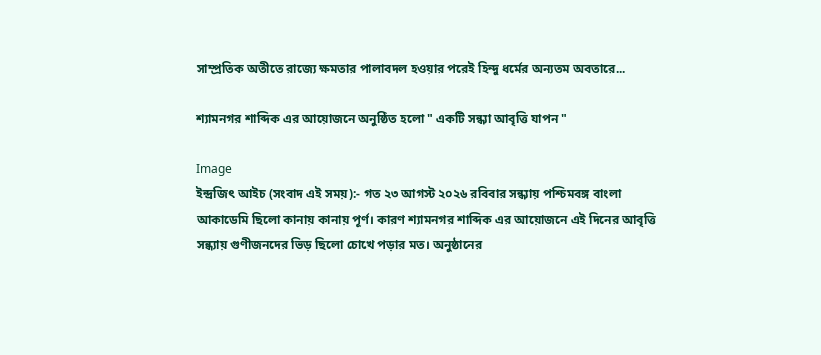সাম্প্রতিক অতীতে রাজ্যে ক্ষমতার পালাবদল হওয়ার পরেই হিন্দু ধর্মের অন্যতম অবতারে...

শ্যামনগর শাব্দিক এর আয়োজনে অনুষ্ঠিত হলো " একটি সন্ধ্যা আবৃত্তি যাপন "

Image
ইন্দ্রজিৎ আইচ (সংবাদ এই সময়):- গত ২৩ আগস্ট ২০২৬ রবিবার সন্ধ‍্যায় পশ্চিমবঙ্গ বাংলা আকাডেমি ছিলো কানায় কানায় পূর্ণ। কারণ শ্যামনগর শাব্দিক এর আয়োজনে এই দিনের আবৃত্তি সন্ধ্যায় গুণীজনদের ভিড় ছিলো চোখে পড়ার মত। অনুষ্ঠানের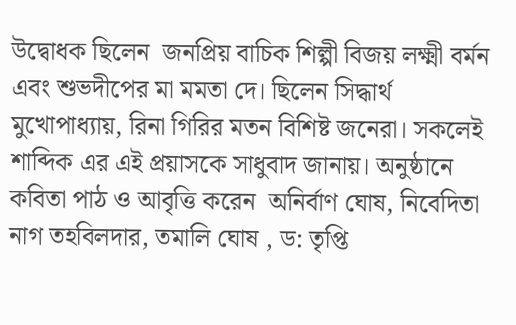উদ্বোধক ছিলেন  জনপ্রিয় বাচিক শিল্পী বিজয় লক্ষ্মী বর্মন এবং শুভদীপের মা মমতা দে। ছিলেন সিদ্ধার্থ মুখোপাধ্যায়, রিনা গিরির মতন বিশিষ্ট জনেরা। সকলেই শাব্দিক এর এই প্রয়াসকে সাধুবাদ জানায়। অনুষ্ঠানে কবিতা পাঠ ও আবৃত্তি করেন  অনির্বাণ ঘোষ, নিবেদিতা নাগ তহবিলদার, তমালি ঘোষ , ড: তৃপ্তি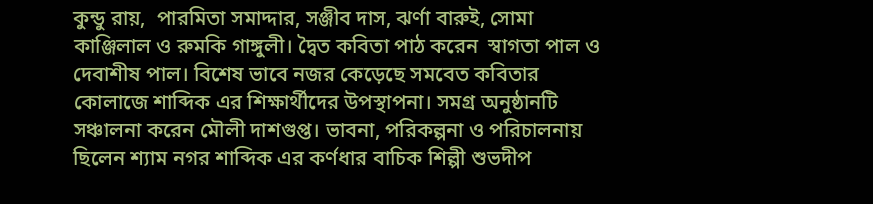কুন্ডু রায়,  পারমিতা সমাদ্দার, সঞ্জীব দাস, ঝর্ণা বারুই, সোমা কাঞ্জিলাল ও রুমকি গাঙ্গুলী। দ্বৈত কবিতা পাঠ করেন  স্বাগতা পাল ও দেবাশীষ পাল। বিশেষ ভাবে নজর কেড়েছে সমবেত কবিতার কোলাজে শাব্দিক এর শিক্ষার্থীদের উপস্থাপনা। সমগ্র অনুষ্ঠানটি সঞ্চালনা করেন মৌলী দাশগুপ্ত। ভাবনা, পরিকল্পনা ও পরিচালনায় ছিলেন শ্যাম নগর শাব্দিক এর কর্ণধার বাচিক শিল্পী শুভদীপ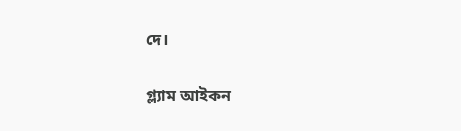দে।

গ্ল্যাম আইকন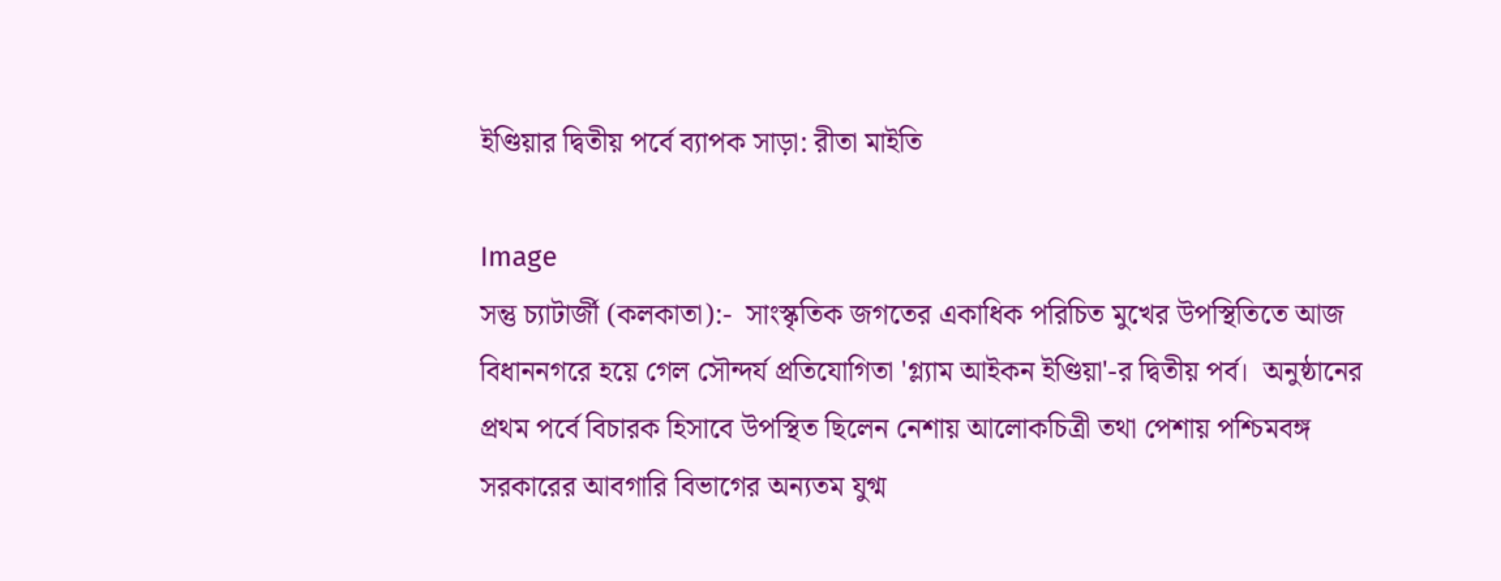ইণ্ডিয়ার দ্বিতীয় পর্বে ব্যাপক সাড়া: রীতা মাইতি

Image
সন্তু চ্যাটার্জী (কলকাতা):-  সাংস্কৃতিক জগতের একাধিক পরিচিত মুখের উপস্থিতিতে আজ বিধাননগরে হয়ে গেল সৌন্দর্য প্রতিযোগিতা 'গ্ল্যাম আইকন ইণ্ডিয়া'-র দ্বিতীয় পর্ব।  অনুষ্ঠানের প্রথম পর্বে বিচারক হিসাবে উপস্থিত ছিলেন নেশায় আলোকচিত্রী তথা পেশায় পশ্চিমবঙ্গ সরকারের আবগারি বিভাগের অন্যতম যুগ্ম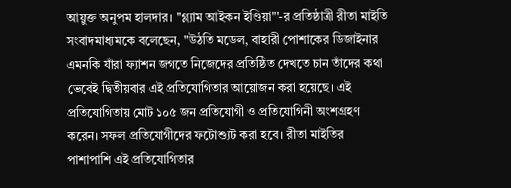আয়ুক্ত অনুপম হালদার। ''গ্ল্যাম আইকন ইণ্ডিয়া"'-র প্রতিষ্ঠাত্রী রীতা মাইতি সংবাদমাধ্যমকে বলেছেন, "উঠতি মডেল, বাহারী পোশাকের ডিজাইনার এমনকি যাঁরা ফ্যাশন জগতে নিজেদের প্রতিষ্ঠিত দেখতে চান তাঁদের কথা ভেবেই দ্বিতীয়বার এই প্রতিযোগিতার আয়োজন করা হয়েছে। এই প্রতিযোগিতায় মোট ১০৫ জন প্রতিযোগী ও প্রতিযোগিনী অংশগ্রহণ করেন। সফল প্রতিযোগীদের ফটোশ্যুট করা হবে। রীতা মাইতির পাশাপাশি এই প্রতিযোগিতার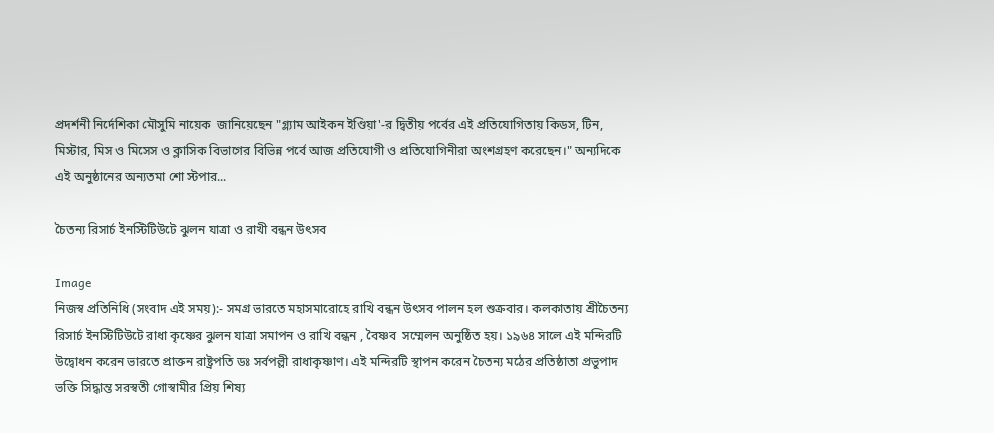প্রদর্শনী নির্দেশিকা মৌসুমি নায়েক  জানিয়েছেন "গ্ল্যাম আইকন ইণ্ডিয়া'-র দ্বিতীয় পর্বের এই প্রতিযোগিতায় কিডস, টিন, মিস্টার, মিস ও মিসেস ও ক্লাসিক বিভাগের বিভিন্ন পর্বে আজ প্রতিযোগী ও প্রতিযোগিনীরা অংশগ্রহণ করেছেন।" অন্যদিকে এই অনুষ্ঠানের অন্যতমা শো স্টপার...

চৈতন্য রিসার্চ ইনস্টিটিউটে ঝুলন যাত্রা ও রাখী বন্ধন উৎসব

Image
নিজস্ব প্রতিনিধি (সংবাদ এই সময়):- সমগ্র ভারতে মহাসমারোহে রাখি বন্ধন উৎসব পালন হল শুক্রবার। কলকাতায় শ্রীচৈতন্য রিসার্চ ইনস্টিটিউটে রাধা কৃষ্ণের ঝুলন যাত্রা সমাপন ও রাখি বন্ধন , বৈষ্ণব  সম্মেলন অনুষ্ঠিত হয়। ১৯৬৪ সালে এই মন্দিরটি উদ্বোধন করেন ভারতে প্রাক্তন রাষ্ট্রপতি ডঃ সর্বপল্লী রাধাকৃষ্ণাণ। এই মন্দিরটি স্থাপন করেন চৈতন্য মঠের প্রতিষ্ঠাতা প্রভুপাদ ভক্তি সিদ্ধান্ত সরস্বতী গোস্বামীর প্রিয় শিষ্য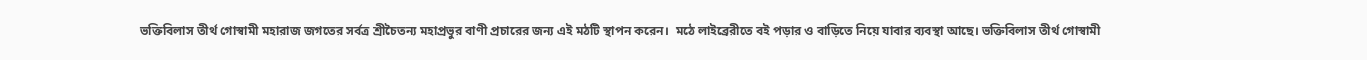ভক্তিবিলাস তীর্থ গোস্বামী মহারাজ জগতের সর্বত্র শ্রীচৈতন্য মহাপ্রভুর বাণী প্রচারের জন্য এই মঠটি স্থাপন করেন।  মঠে লাইব্রেরীতে বই পড়ার ও বাড়িতে নিয়ে যাবার ব্যবস্থা আছে। ভক্তিবিলাস তীর্থ গোস্বামী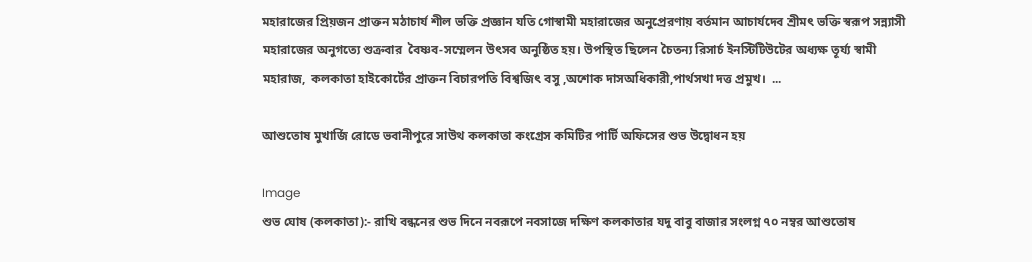মহারাজের প্রিয়জন প্রাক্তন মঠাচার্য শীল ভক্তি প্রজ্ঞান যতি গোস্বামী মহারাজের অনুপ্রেরণায় বর্তমান আচার্যদেব শ্রীমৎ ভক্তি স্বরূপ সন্ন্যাসী মহারাজের অনুগত্যে শুক্রবার  বৈষ্ণব-সম্মেলন উৎসব অনুষ্ঠিত হয়। উপস্থিত ছিলেন চৈতন্য রিসার্চ ইনস্টিটিউটের অধ্যক্ষ তূর্য্য স্বামী  মহারাজ,  কলকাতা হাইকোর্টের প্রাক্তন বিচারপতি বিশ্বজিৎ বসু ,অশোক দাসঅধিকারী,পার্থসখা দত্ত প্রমুখ।  ...

আশুতোষ মুখার্জি রোডে ভবানীপুরে সাউথ কলকাতা কংগ্রেস কমিটির পার্টি অফিসের শুভ উদ্বোধন হয়

Image
শুভ ঘোষ‌ (কলকাতা):- রাখি বন্ধনের শুভ দিনে নবরূপে নবসাজে দক্ষিণ কলকাতার যদু বাবু বাজার সংলগ্ন ৭০ নম্বর আশুতোষ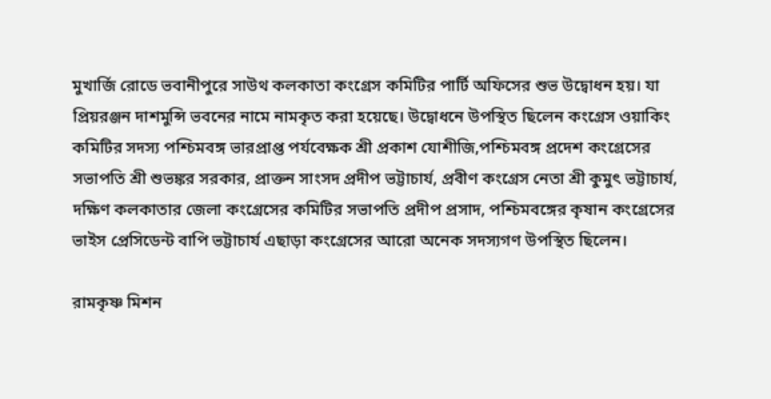মুখার্জি রোডে ভবানীপুরে সাউথ কলকাতা কংগ্রেস কমিটির পার্টি অফিসের শুভ উদ্বোধন হয়। যা প্রিয়রঞ্জন দাশমুন্সি ভবনের নামে নামকৃত করা হয়েছে। উদ্বোধনে উপস্থিত ছিলেন কংগ্রেস ওয়াকিং কমিটির সদস্য পশ্চিমবঙ্গ ভারপ্রাপ্ত পর্যবেক্ষক শ্রী প্রকাশ যোশীজি,পশ্চিমবঙ্গ প্রদেশ কংগ্রেসের সভাপতি শ্রী শুভঙ্কর সরকার, প্রাক্তন সাংসদ প্রদীপ ভট্টাচার্য, প্রবীণ কংগ্রেস নেতা শ্রী কুমুৎ ভট্টাচার্য, দক্ষিণ কলকাতার জেলা কংগ্রেসের কমিটির সভাপতি প্রদীপ প্রসাদ, পশ্চিমবঙ্গের কৃষান কংগ্রেসের ভাইস প্রেসিডেন্ট বাপি ভট্টাচার্য এছাড়া কংগ্রেসের আরো অনেক সদস্যগণ উপস্থিত ছিলেন।

রামকৃষ্ণ মিশন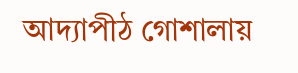আদ্যাপীঠ গোশালায়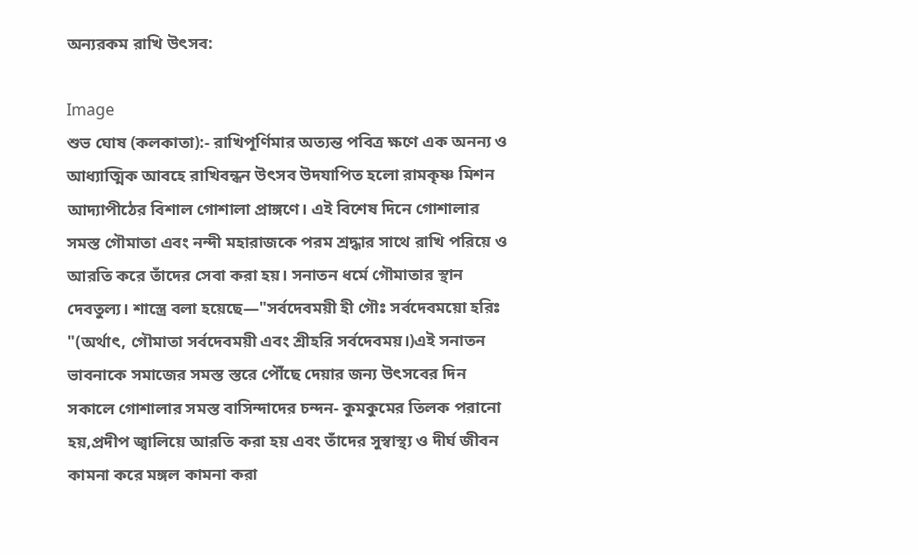অন্যরকম রাখি উৎসব:

Image
শুভ ঘোষ (কলকাতা):- রাখিপূর্ণিমার অত্যন্ত পবিত্র ক্ষণে এক অনন্য ও আধ্যাত্মিক আবহে রাখিবন্ধন উৎসব উদযাপিত হলো রামকৃষ্ণ মিশন আদ্যাপীঠের বিশাল গোশালা প্রাঙ্গণে। এই বিশেষ দিনে গোশালার সমস্ত গৌমাতা এবং নন্দী মহারাজকে পরম শ্রদ্ধার সাথে রাখি পরিয়ে ও আরতি করে তাঁদের সেবা করা হয়। সনাতন ধর্মে গৌমাতার স্থান দেবতুল্য। শাস্ত্রে বলা হয়েছে—"সর্বদেবময়ী হী গৌঃ সর্বদেবময়ো হরিঃ "(অর্থাৎ, গৌমাতা সর্বদেবময়ী এবং শ্রীহরি সর্বদেবময়।)এই সনাতন ভাবনাকে সমাজের সমস্ত স্তরে পৌঁছে দেয়ার জন্য উৎসবের দিন সকালে গোশালার সমস্ত বাসিন্দাদের চন্দন- কুমকুমের তিলক পরানো হয়,প্রদীপ জ্বালিয়ে আরতি করা হয় এবং তাঁদের সুস্বাস্থ্য ও দীর্ঘ জীবন কামনা করে মঙ্গল কামনা করা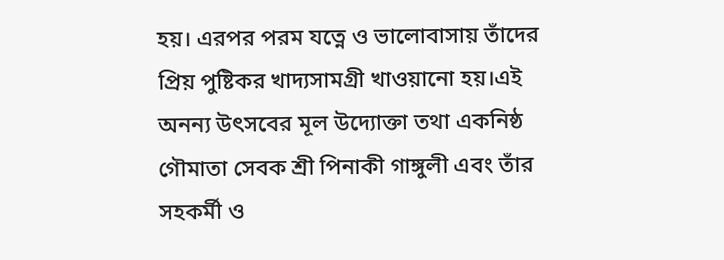হয়। এরপর পরম যত্নে ও ভালোবাসায় তাঁদের প্রিয় পুষ্টিকর খাদ্যসামগ্রী খাওয়ানো হয়।এই অনন্য উৎসবের মূল উদ্যোক্তা তথা একনিষ্ঠ গৌমাতা সেবক শ্রী পিনাকী গাঙ্গুলী এবং তাঁর সহকর্মী ও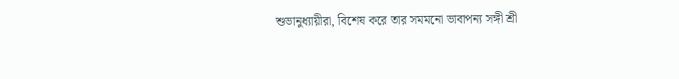শুভানুধ্যায়ীরা, বিশেষ করে তার সমমনো ভাবাপন্য সঙ্গী শ্রী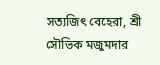সত্যজিৎ বেহেরা, শ্রী সৌভিক মজুমদার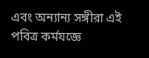এবং অন্যান্য সঙ্গীরা এই পবিত্র কর্মযজ্ঞে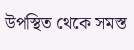উপস্থিত থেকে সমস্ত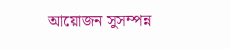আয়োজন সুসম্পন্ন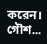করেন। গৌশ...